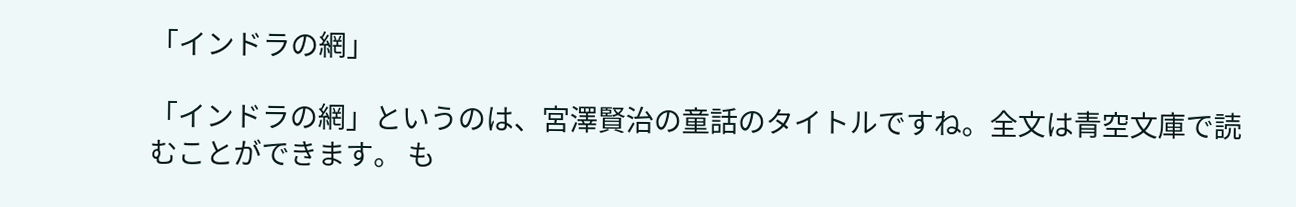「インドラの網」

「インドラの網」というのは、宮澤賢治の童話のタイトルですね。全文は青空文庫で読むことができます。 も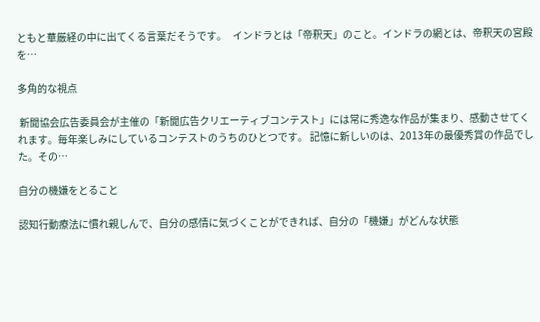ともと華厳経の中に出てくる言葉だそうです。   インドラとは「帝釈天」のこと。インドラの網とは、帝釈天の宮殿を…

多角的な視点

 新聞協会広告委員会が主催の「新聞広告クリエーティブコンテスト」には常に秀逸な作品が集まり、感動させてくれます。毎年楽しみにしているコンテストのうちのひとつです。 記憶に新しいのは、2013年の最優秀賞の作品でした。その…

自分の機嫌をとること

認知行動療法に慣れ親しんで、自分の感情に気づくことができれば、自分の「機嫌」がどんな状態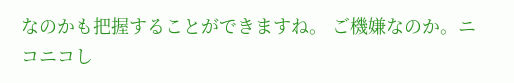なのかも把握することができますね。 ご機嫌なのか。ニコニコし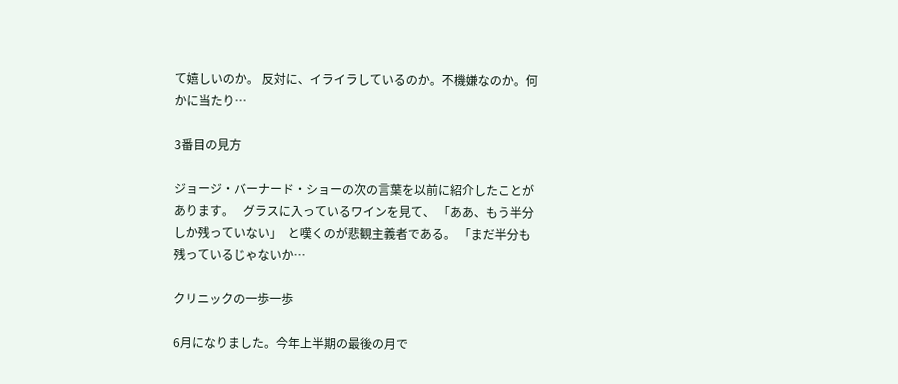て嬉しいのか。 反対に、イライラしているのか。不機嫌なのか。何かに当たり…

3番目の見方

ジョージ・バーナード・ショーの次の言葉を以前に紹介したことがあります。   グラスに入っているワインを見て、 「ああ、もう半分しか残っていない」  と嘆くのが悲観主義者である。 「まだ半分も残っているじゃないか…

クリニックの一歩一歩

6月になりました。今年上半期の最後の月で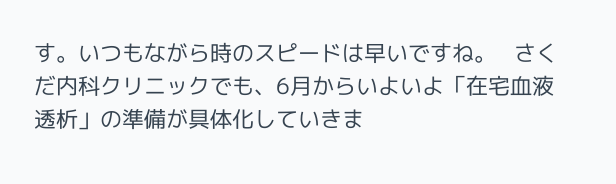す。いつもながら時のスピードは早いですね。   さくだ内科クリニックでも、6月からいよいよ「在宅血液透析」の準備が具体化していきま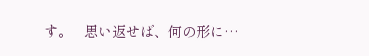す。   思い返せば、何の形に…